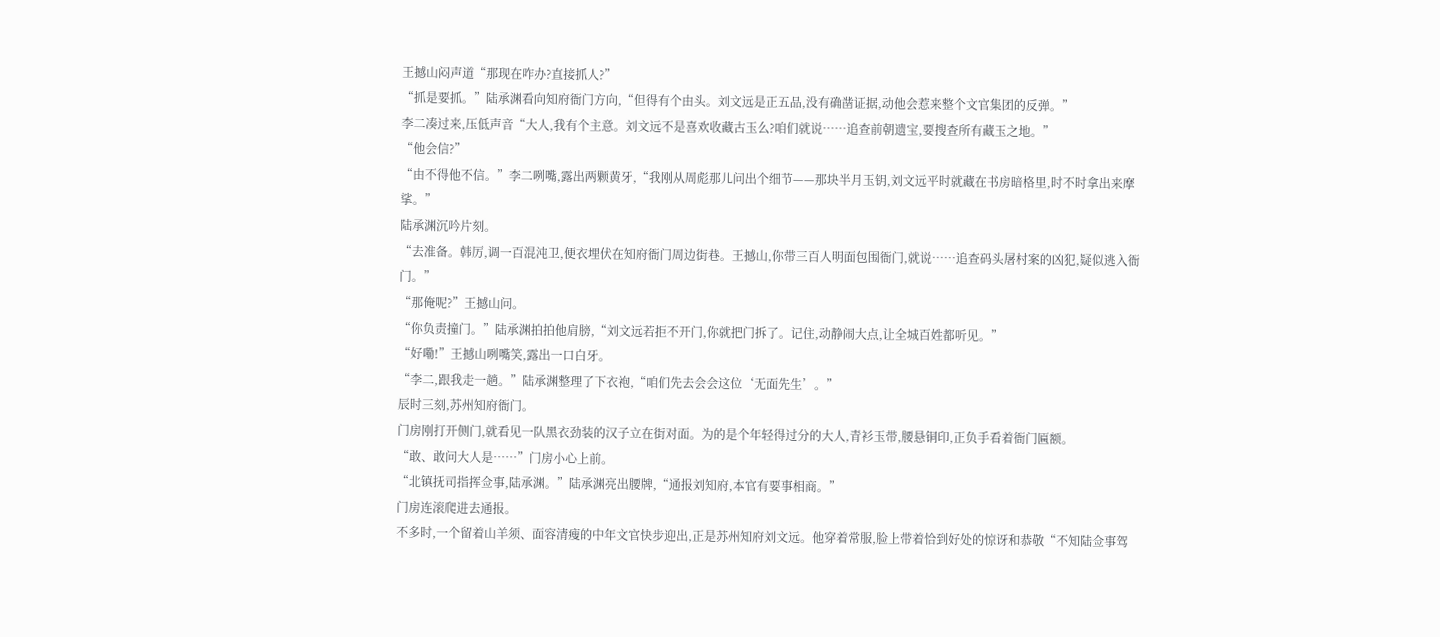王撼山闷声道“那现在咋办?直接抓人?”
“抓是要抓。”陆承渊看向知府衙门方向,“但得有个由头。刘文远是正五品,没有确凿证据,动他会惹来整个文官集团的反弹。”
李二凑过来,压低声音“大人,我有个主意。刘文远不是喜欢收藏古玉么?咱们就说……追查前朝遗宝,要搜查所有藏玉之地。”
“他会信?”
“由不得他不信。”李二咧嘴,露出两颗黄牙,“我刚从周彪那儿问出个细节——那块半月玉钥,刘文远平时就藏在书房暗格里,时不时拿出来摩挲。”
陆承渊沉吟片刻。
“去准备。韩厉,调一百混沌卫,便衣埋伏在知府衙门周边街巷。王撼山,你带三百人明面包围衙门,就说……追查码头屠村案的凶犯,疑似逃入衙门。”
“那俺呢?”王撼山问。
“你负责撞门。”陆承渊拍拍他肩膀,“刘文远若拒不开门,你就把门拆了。记住,动静闹大点,让全城百姓都听见。”
“好嘞!”王撼山咧嘴笑,露出一口白牙。
“李二,跟我走一趟。”陆承渊整理了下衣袍,“咱们先去会会这位‘无面先生’。”
辰时三刻,苏州知府衙门。
门房刚打开侧门,就看见一队黑衣劲装的汉子立在街对面。为的是个年轻得过分的大人,青衫玉带,腰悬铜印,正负手看着衙门匾额。
“敢、敢问大人是……”门房小心上前。
“北镇抚司指挥佥事,陆承渊。”陆承渊亮出腰牌,“通报刘知府,本官有要事相商。”
门房连滚爬进去通报。
不多时,一个留着山羊须、面容清瘦的中年文官快步迎出,正是苏州知府刘文远。他穿着常服,脸上带着恰到好处的惊讶和恭敬“不知陆佥事驾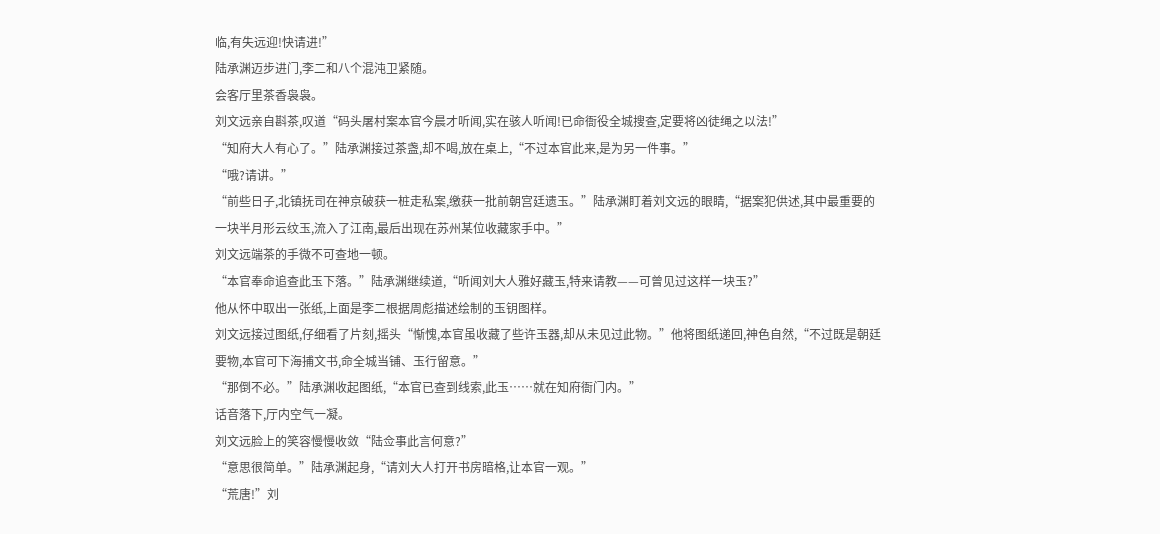临,有失远迎!快请进!”
陆承渊迈步进门,李二和八个混沌卫紧随。
会客厅里茶香袅袅。
刘文远亲自斟茶,叹道“码头屠村案本官今晨才听闻,实在骇人听闻!已命衙役全城搜查,定要将凶徒绳之以法!”
“知府大人有心了。”陆承渊接过茶盏,却不喝,放在桌上,“不过本官此来,是为另一件事。”
“哦?请讲。”
“前些日子,北镇抚司在神京破获一桩走私案,缴获一批前朝宫廷遗玉。”陆承渊盯着刘文远的眼睛,“据案犯供述,其中最重要的一块半月形云纹玉,流入了江南,最后出现在苏州某位收藏家手中。”
刘文远端茶的手微不可查地一顿。
“本官奉命追查此玉下落。”陆承渊继续道,“听闻刘大人雅好藏玉,特来请教——可曾见过这样一块玉?”
他从怀中取出一张纸,上面是李二根据周彪描述绘制的玉钥图样。
刘文远接过图纸,仔细看了片刻,摇头“惭愧,本官虽收藏了些许玉器,却从未见过此物。”他将图纸递回,神色自然,“不过既是朝廷要物,本官可下海捕文书,命全城当铺、玉行留意。”
“那倒不必。”陆承渊收起图纸,“本官已查到线索,此玉……就在知府衙门内。”
话音落下,厅内空气一凝。
刘文远脸上的笑容慢慢收敛“陆佥事此言何意?”
“意思很简单。”陆承渊起身,“请刘大人打开书房暗格,让本官一观。”
“荒唐!”刘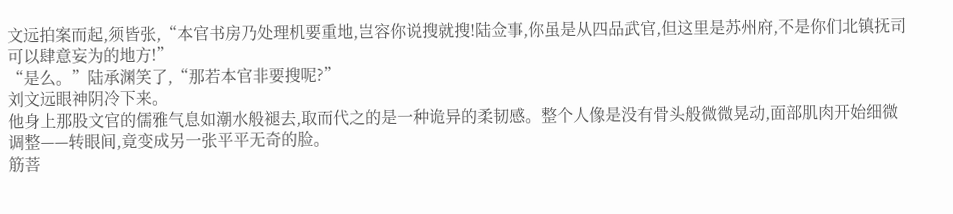文远拍案而起,须皆张,“本官书房乃处理机要重地,岂容你说搜就搜!陆佥事,你虽是从四品武官,但这里是苏州府,不是你们北镇抚司可以肆意妄为的地方!”
“是么。”陆承渊笑了,“那若本官非要搜呢?”
刘文远眼神阴冷下来。
他身上那股文官的儒雅气息如潮水般褪去,取而代之的是一种诡异的柔韧感。整个人像是没有骨头般微微晃动,面部肌肉开始细微调整——转眼间,竟变成另一张平平无奇的脸。
筋菩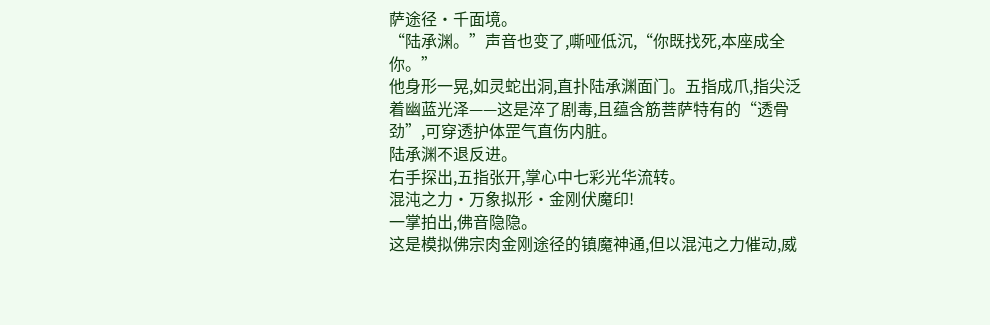萨途径·千面境。
“陆承渊。”声音也变了,嘶哑低沉,“你既找死,本座成全你。”
他身形一晃,如灵蛇出洞,直扑陆承渊面门。五指成爪,指尖泛着幽蓝光泽——这是淬了剧毒,且蕴含筋菩萨特有的“透骨劲”,可穿透护体罡气直伤内脏。
陆承渊不退反进。
右手探出,五指张开,掌心中七彩光华流转。
混沌之力·万象拟形·金刚伏魔印!
一掌拍出,佛音隐隐。
这是模拟佛宗肉金刚途径的镇魔神通,但以混沌之力催动,威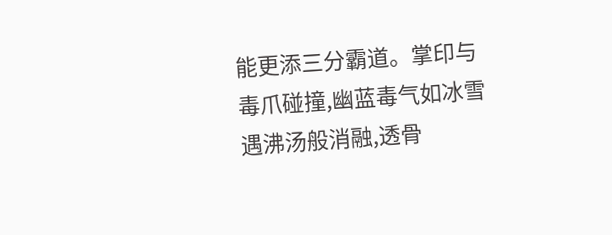能更添三分霸道。掌印与毒爪碰撞,幽蓝毒气如冰雪遇沸汤般消融,透骨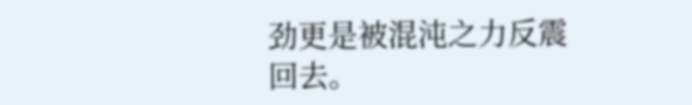劲更是被混沌之力反震回去。